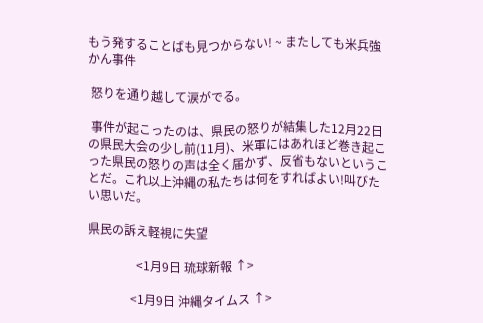もう発することばも見つからない! ~ またしても米兵強かん事件

 怒りを通り越して涙がでる。

 事件が起こったのは、県民の怒りが結集した12月22日の県民大会の少し前(11月)、米軍にはあれほど巻き起こった県民の怒りの声は全く届かず、反省もないということだ。これ以上沖縄の私たちは何をすればよい!叫びたい思いだ。

県民の訴え軽視に失望

                <1月9日 琉球新報 ↑>

              <1月9日 沖縄タイムス ↑>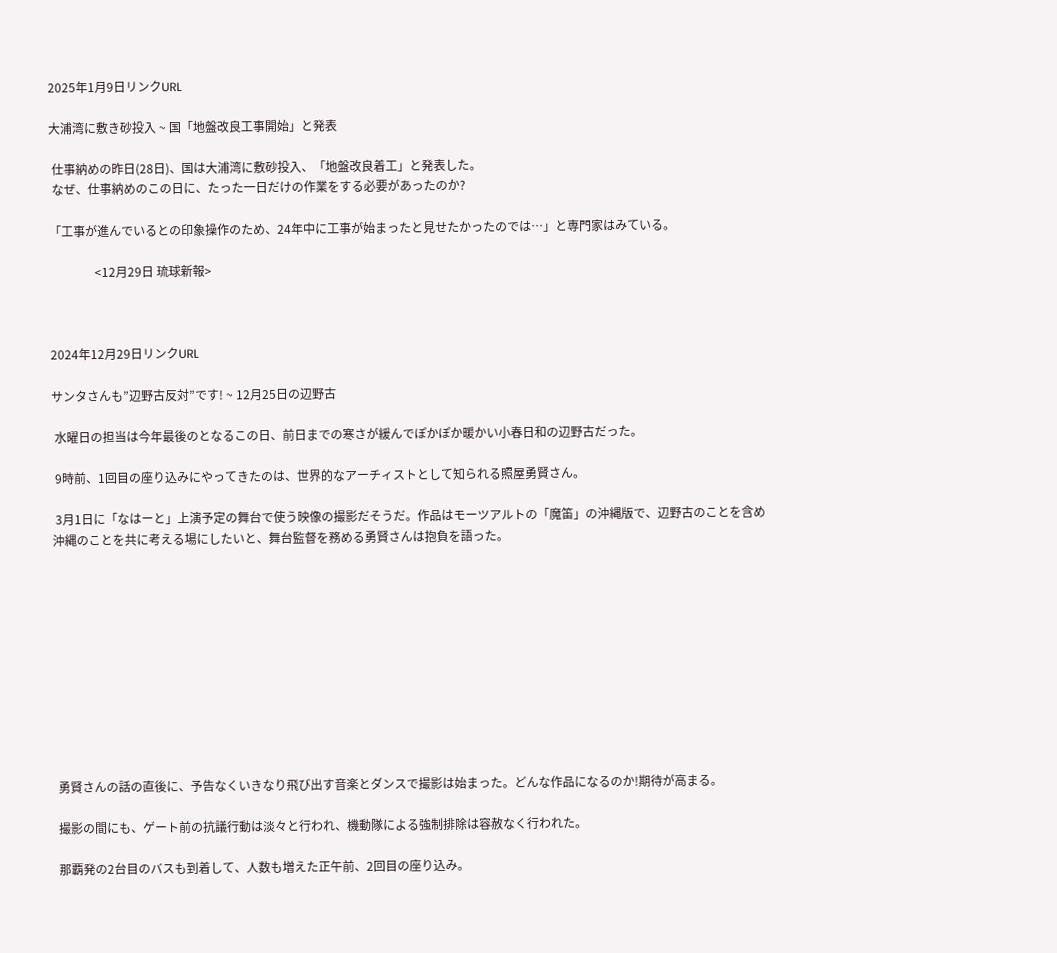2025年1月9日リンクURL

大浦湾に敷き砂投入 ~ 国「地盤改良工事開始」と発表

 仕事納めの昨日(28日)、国は大浦湾に敷砂投入、「地盤改良着工」と発表した。
 なぜ、仕事納めのこの日に、たった一日だけの作業をする必要があったのか?

「工事が進んでいるとの印象操作のため、24年中に工事が始まったと見せたかったのでは…」と専門家はみている。

               <12月29日 琉球新報>



2024年12月29日リンクURL

サンタさんも”辺野古反対”です! ~ 12月25日の辺野古

 水曜日の担当は今年最後のとなるこの日、前日までの寒さが緩んでぽかぽか暖かい小春日和の辺野古だった。

 9時前、1回目の座り込みにやってきたのは、世界的なアーチィストとして知られる照屋勇賢さん。

 3月1日に「なはーと」上演予定の舞台で使う映像の撮影だそうだ。作品はモーツアルトの「魔笛」の沖縄版で、辺野古のことを含め沖縄のことを共に考える場にしたいと、舞台監督を務める勇賢さんは抱負を語った。











 勇賢さんの話の直後に、予告なくいきなり飛び出す音楽とダンスで撮影は始まった。どんな作品になるのか!期待が高まる。

 撮影の間にも、ゲート前の抗議行動は淡々と行われ、機動隊による強制排除は容赦なく行われた。

 那覇発の2台目のバスも到着して、人数も増えた正午前、2回目の座り込み。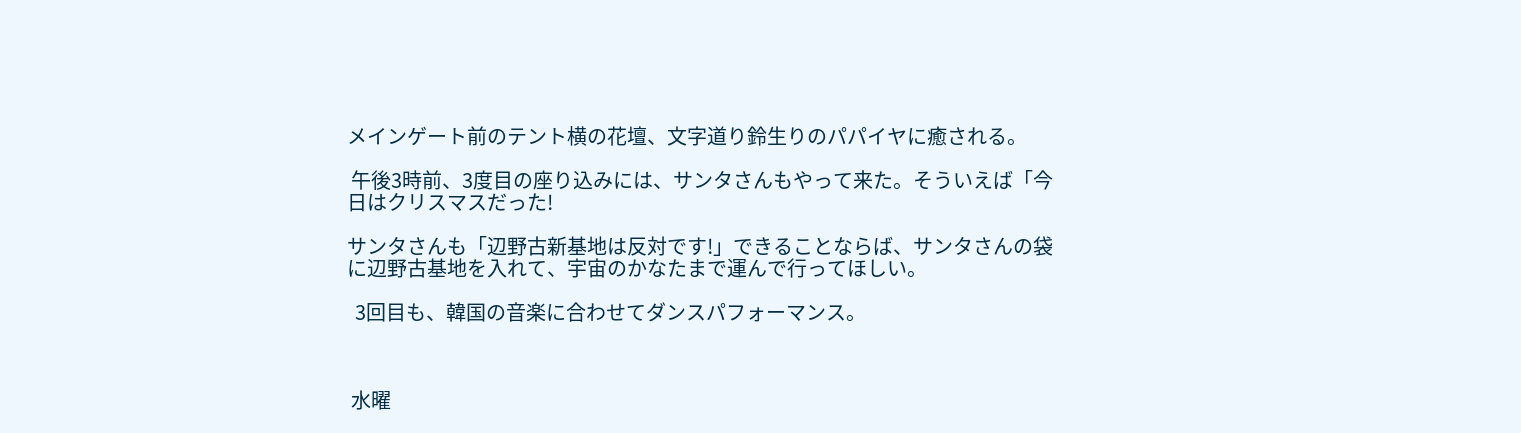メインゲート前のテント横の花壇、文字道り鈴生りのパパイヤに癒される。

 午後3時前、3度目の座り込みには、サンタさんもやって来た。そういえば「今日はクリスマスだった!

サンタさんも「辺野古新基地は反対です!」できることならば、サンタさんの袋に辺野古基地を入れて、宇宙のかなたまで運んで行ってほしい。

  3回目も、韓国の音楽に合わせてダンスパフォーマンス。



 水曜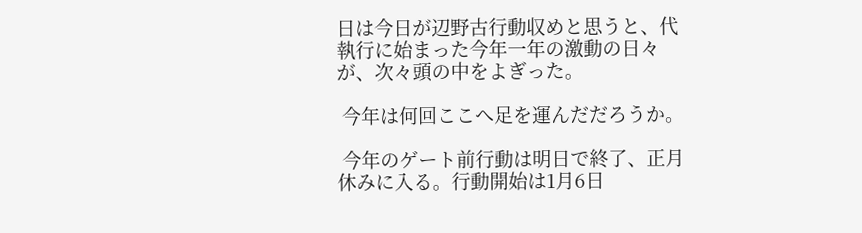日は今日が辺野古行動収めと思うと、代執行に始まった今年一年の激動の日々が、次々頭の中をよぎった。

 今年は何回ここへ足を運んだだろうか。

 今年のゲート前行動は明日で終了、正月休みに入る。行動開始は1月6日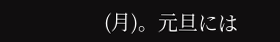(月)。元旦には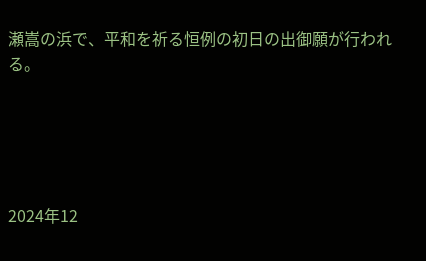瀬嵩の浜で、平和を祈る恒例の初日の出御願が行われる。





2024年12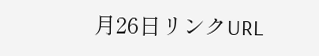月26日リンクURL